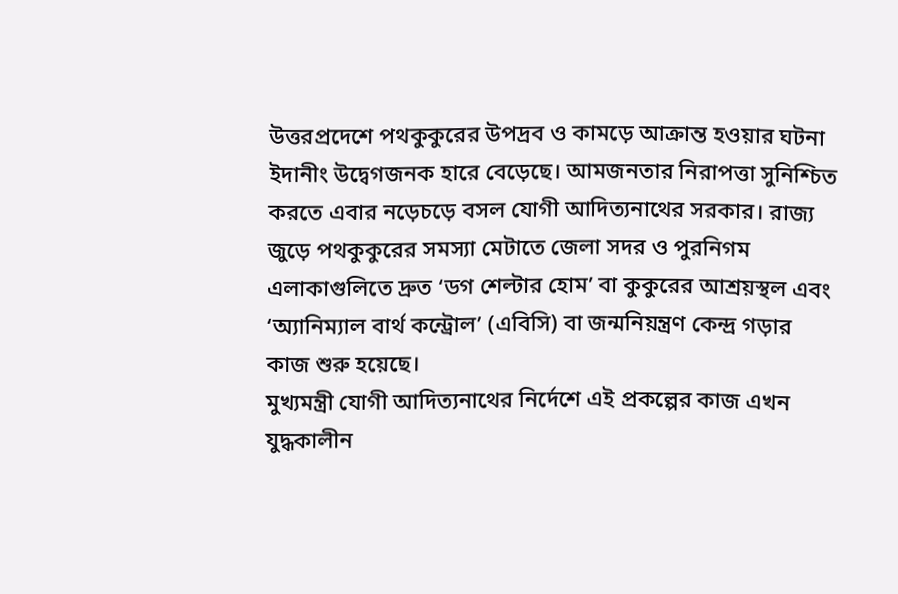উত্তরপ্রদেশে পথকুকুরের উপদ্রব ও কামড়ে আক্রান্ত হওয়ার ঘটনা ইদানীং উদ্বেগজনক হারে বেড়েছে। আমজনতার নিরাপত্তা সুনিশ্চিত করতে এবার নড়েচড়ে বসল যোগী আদিত্যনাথের সরকার। রাজ্য জুড়ে পথকুকুরের সমস্যা মেটাতে জেলা সদর ও পুরনিগম এলাকাগুলিতে দ্রুত ‘ডগ শেল্টার হোম’ বা কুকুরের আশ্রয়স্থল এবং ‘অ্যানিম্যাল বার্থ কন্ট্রোল’ (এবিসি) বা জন্মনিয়ন্ত্রণ কেন্দ্র গড়ার কাজ শুরু হয়েছে।
মুখ্যমন্ত্রী যোগী আদিত্যনাথের নির্দেশে এই প্রকল্পের কাজ এখন যুদ্ধকালীন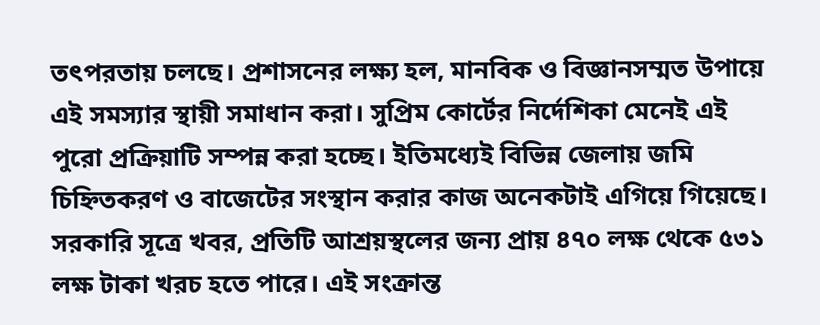তৎপরতায় চলছে। প্রশাসনের লক্ষ্য হল, মানবিক ও বিজ্ঞানসম্মত উপায়ে এই সমস্যার স্থায়ী সমাধান করা। সুপ্রিম কোর্টের নির্দেশিকা মেনেই এই পুরো প্রক্রিয়াটি সম্পন্ন করা হচ্ছে। ইতিমধ্যেই বিভিন্ন জেলায় জমি চিহ্নিতকরণ ও বাজেটের সংস্থান করার কাজ অনেকটাই এগিয়ে গিয়েছে।
সরকারি সূত্রে খবর, প্রতিটি আশ্রয়স্থলের জন্য প্রায় ৪৭০ লক্ষ থেকে ৫৩১ লক্ষ টাকা খরচ হতে পারে। এই সংক্রান্ত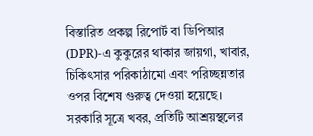বিস্তারিত প্রকল্প রিপোর্ট বা ডিপিআর (DPR)-এ কুকুরের থাকার জায়গা, খাবার, চিকিৎসার পরিকাঠামো এবং পরিচ্ছন্নতার ওপর বিশেষ গুরুত্ব দেওয়া হয়েছে।
সরকারি সূত্রে খবর, প্রতিটি আশ্রয়স্থলের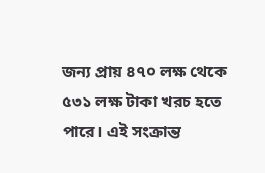জন্য প্রায় ৪৭০ লক্ষ থেকে ৫৩১ লক্ষ টাকা খরচ হতে পারে। এই সংক্রান্ত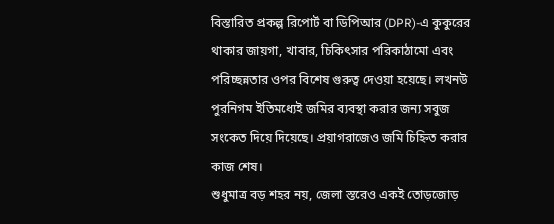বিস্তারিত প্রকল্প রিপোর্ট বা ডিপিআর (DPR)-এ কুকুরের থাকার জায়গা, খাবার, চিকিৎসার পরিকাঠামো এবং পরিচ্ছন্নতার ওপর বিশেষ গুরুত্ব দেওয়া হয়েছে। লখনউ পুরনিগম ইতিমধ্যেই জমির ব্যবস্থা করার জন্য সবুজ সংকেত দিয়ে দিয়েছে। প্রয়াগরাজেও জমি চিহ্নিত করার কাজ শেষ।
শুধুমাত্র বড় শহর নয়, জেলা স্তরেও একই তোড়জোড়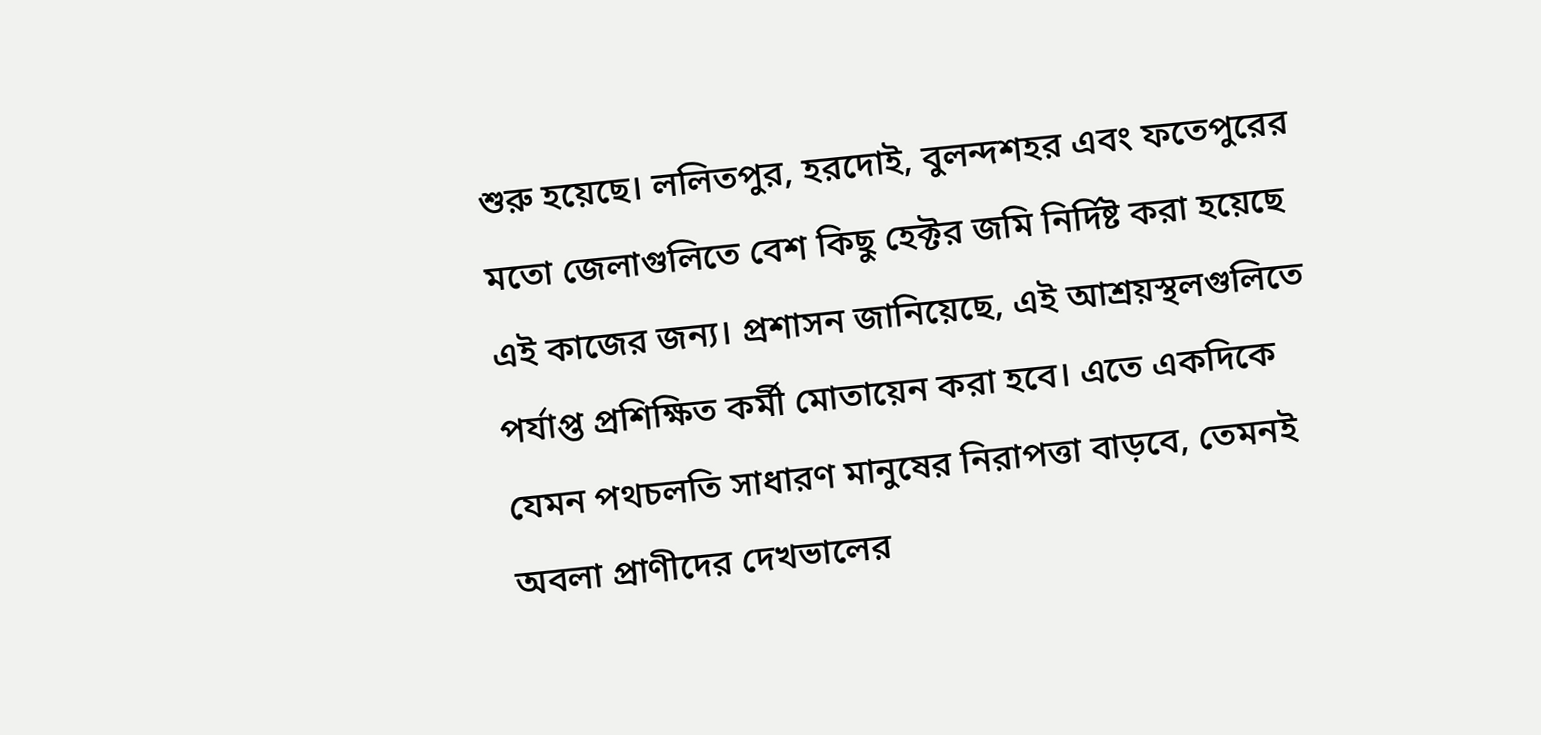শুরু হয়েছে। ললিতপুর, হরদোই, বুলন্দশহর এবং ফতেপুরের মতো জেলাগুলিতে বেশ কিছু হেক্টর জমি নির্দিষ্ট করা হয়েছে এই কাজের জন্য। প্রশাসন জানিয়েছে, এই আশ্রয়স্থলগুলিতে পর্যাপ্ত প্রশিক্ষিত কর্মী মোতায়েন করা হবে। এতে একদিকে যেমন পথচলতি সাধারণ মানুষের নিরাপত্তা বাড়বে, তেমনই অবলা প্রাণীদের দেখভালের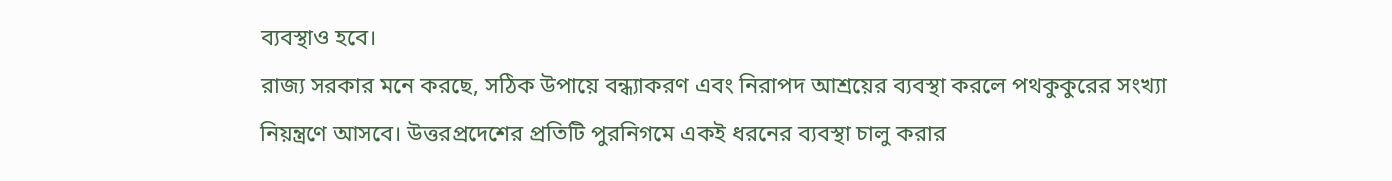ব্যবস্থাও হবে।
রাজ্য সরকার মনে করছে, সঠিক উপায়ে বন্ধ্যাকরণ এবং নিরাপদ আশ্রয়ের ব্যবস্থা করলে পথকুকুরের সংখ্যা নিয়ন্ত্রণে আসবে। উত্তরপ্রদেশের প্রতিটি পুরনিগমে একই ধরনের ব্যবস্থা চালু করার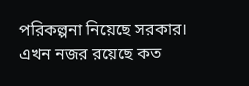পরিকল্পনা নিয়েছে সরকার। এখন নজর রয়েছে কত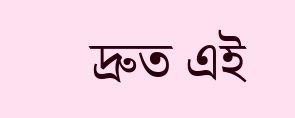দ্রুত এই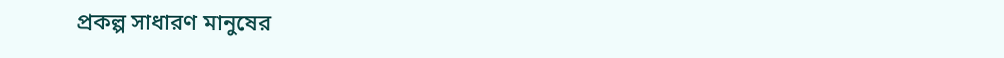প্রকল্প সাধারণ মানুষের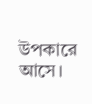উপকারে আসে।